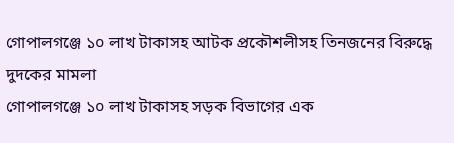গোপালগঞ্জে ১০ লাখ টাকাসহ আটক প্রকৌশলীসহ তিনজনের বিরুদ্ধে দুদকের মামলা
গোপালগঞ্জে ১০ লাখ টাকাসহ সড়ক বিভাগের এক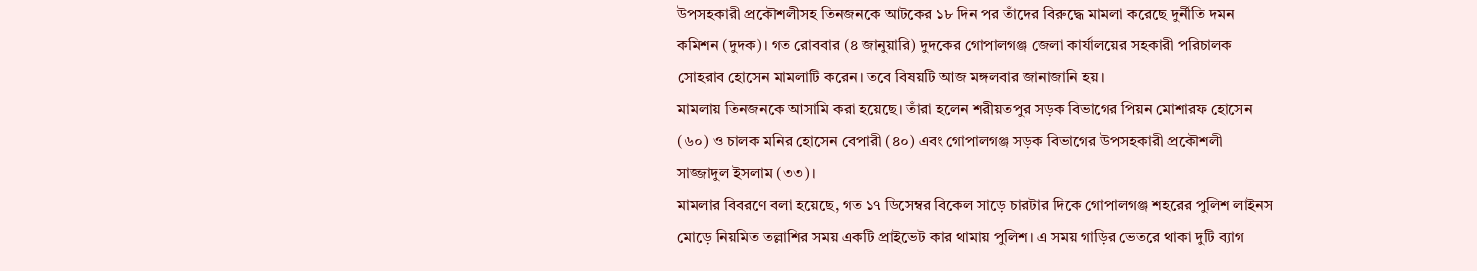উপসহকারী প্রকৌশলীসহ তিনজনকে আটকের ১৮ দিন পর তাঁদের বিরুদ্ধে মামলা করেছে দুর্নীতি দমন কমিশন (দুদক)। গত রোববার (৪ জানুয়ারি) দুদকের গোপালগঞ্জ জেলা কার্যালয়ের সহকারী পরিচালক সোহরাব হোসেন মামলাটি করেন। তবে বিষয়টি আজ মঙ্গলবার জানাজানি হয়।
মামলায় তিনজনকে আসামি করা হয়েছে। তাঁরা হলেন শরীয়তপুর সড়ক বিভাগের পিয়ন মোশারফ হোসেন (৬০) ও চালক মনির হোসেন বেপারী (৪০) এবং গোপালগঞ্জ সড়ক বিভাগের উপসহকারী প্রকৌশলী সাজ্জাদুল ইসলাম (৩৩)।
মামলার বিবরণে বলা হয়েছে, গত ১৭ ডিসেম্বর বিকেল সাড়ে চারটার দিকে গোপালগঞ্জ শহরের পুলিশ লাইনস মোড়ে নিয়মিত তল্লাশির সময় একটি প্রাইভেট কার থামায় পুলিশ। এ সময় গাড়ির ভেতরে থাকা দুটি ব্যাগ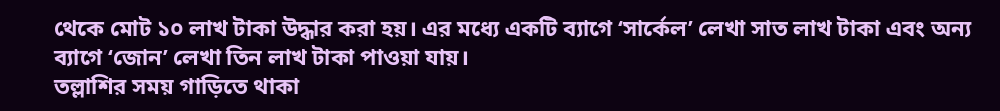থেকে মোট ১০ লাখ টাকা উদ্ধার করা হয়। এর মধ্যে একটি ব্যাগে ‘সার্কেল’ লেখা সাত লাখ টাকা এবং অন্য ব্যাগে ‘জোন’ লেখা তিন লাখ টাকা পাওয়া যায়।
তল্লাশির সময় গাড়িতে থাকা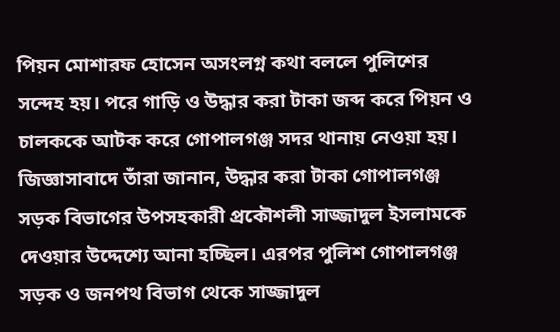পিয়ন মোশারফ হোসেন অসংলগ্ন কথা বললে পুলিশের সন্দেহ হয়। পরে গাড়ি ও উদ্ধার করা টাকা জব্দ করে পিয়ন ও চালককে আটক করে গোপালগঞ্জ সদর থানায় নেওয়া হয়। জিজ্ঞাসাবাদে তাঁরা জানান, উদ্ধার করা টাকা গোপালগঞ্জ সড়ক বিভাগের উপসহকারী প্রকৌশলী সাজ্জাদুল ইসলামকে দেওয়ার উদ্দেশ্যে আনা হচ্ছিল। এরপর পুলিশ গোপালগঞ্জ সড়ক ও জনপথ বিভাগ থেকে সাজ্জাদুল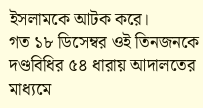ইসলামকে আটক করে।
গত ১৮ ডিসেম্বর ওই তিনজনকে দণ্ডবিধির ৫৪ ধারায় আদালতের মাধ্যমে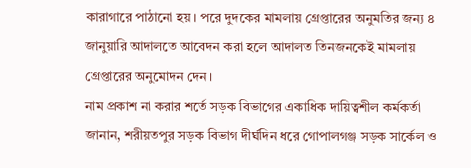কারাগারে পাঠানো হয়। পরে দুদকের মামলায় গ্রেপ্তারের অনুমতির জন্য ৪ জানুয়ারি আদালতে আবেদন করা হলে আদালত তিনজনকেই মামলায় গ্রেপ্তারের অনুমোদন দেন।
নাম প্রকাশ না করার শর্তে সড়ক বিভাগের একাধিক দায়িত্বশীল কর্মকর্তা জানান, শরীয়তপুর সড়ক বিভাগ দীর্ঘদিন ধরে গোপালগঞ্জ সড়ক সার্কেল ও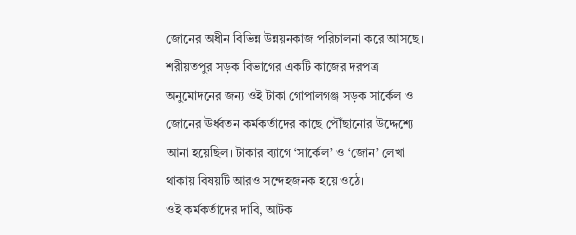জোনের অধীন বিভিন্ন উন্নয়নকাজ পরিচালনা করে আসছে। শরীয়তপুর সড়ক বিভাগের একটি কাজের দরপত্র অনুমোদনের জন্য ওই টাকা গোপালগঞ্জ সড়ক সার্কেল ও জোনের ঊর্ধ্বতন কর্মকর্তাদের কাছে পৌঁছানোর উদ্দেশ্যে আনা হয়েছিল। টাকার ব্যাগে ‘সার্কেল’ ও ‘জোন’ লেখা থাকায় বিষয়টি আরও সন্দেহজনক হয়ে ওঠে।
ওই কর্মকর্তাদের দাবি, আটক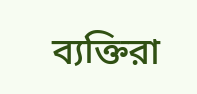ব্যক্তিরা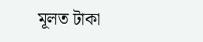মূলত টাকা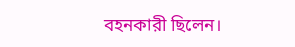বহনকারী ছিলেন।